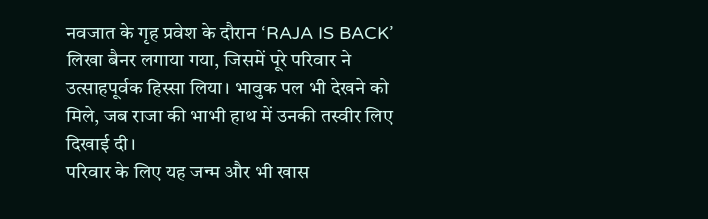नवजात के गृह प्रवेश के दौरान ‘RAJA IS BACK’ लिखा बैनर लगाया गया, जिसमें पूरे परिवार ने उत्साहपूर्वक हिस्सा लिया। भावुक पल भी देखने को मिले, जब राजा की भाभी हाथ में उनकी तस्वीर लिए दिखाई दी।
परिवार के लिए यह जन्म और भी खास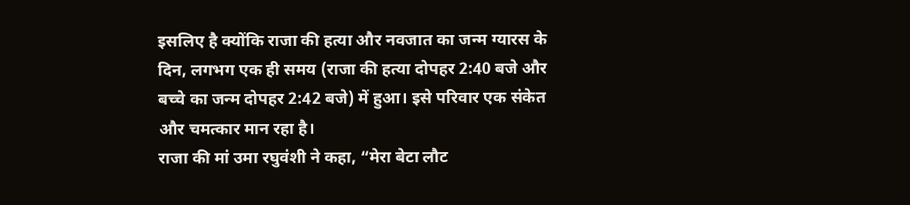इसलिए है क्योंकि राजा की हत्या और नवजात का जन्म ग्यारस के दिन, लगभग एक ही समय (राजा की हत्या दोपहर 2:40 बजे और बच्चे का जन्म दोपहर 2:42 बजे) में हुआ। इसे परिवार एक संकेत और चमत्कार मान रहा है।
राजा की मां उमा रघुवंशी ने कहा, “मेरा बेटा लौट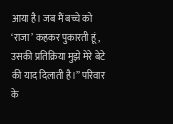आया है। जब मैं बच्चे को ‘राजा’ कहकर पुकारती हूं, उसकी प्रतिक्रिया मुझे मेरे बेटे की याद दिलाती है।” परिवार के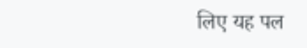लिए यह पल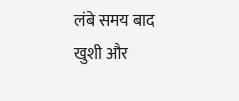लंबे समय बाद खुशी और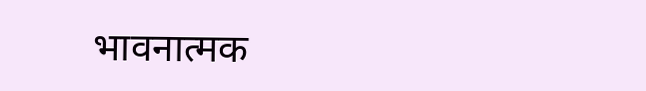भावनात्मक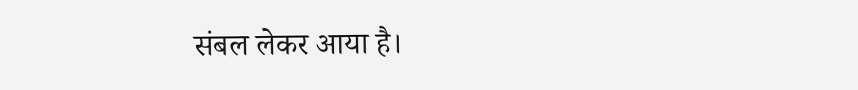संबल लेकर आया है।